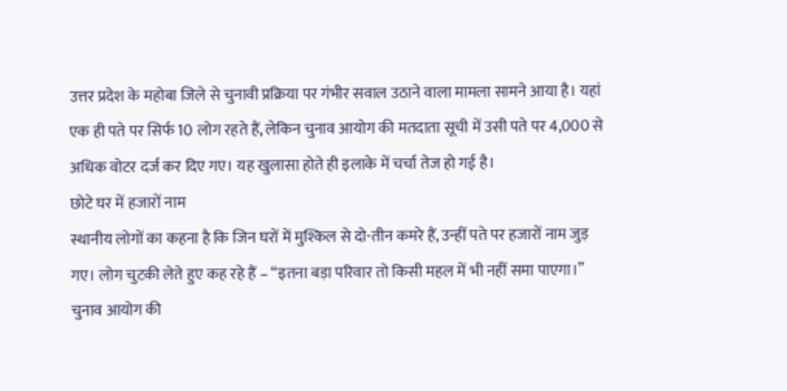उत्तर प्रदेश के महोबा जिले से चुनावी प्रक्रिया पर गंभीर सवाल उठाने वाला मामला सामने आया है। यहां एक ही पते पर सिर्फ 10 लोग रहते हैं, लेकिन चुनाव आयोग की मतदाता सूची में उसी पते पर 4,000 से अधिक वोटर दर्ज कर दिए गए। यह खुलासा होते ही इलाके में चर्चा तेज हो गई है।
छोटे घर में हजारों नाम
स्थानीय लोगों का कहना है कि जिन घरों में मुश्किल से दो-तीन कमरे हैं, उन्हीं पते पर हजारों नाम जुड़ गए। लोग चुटकी लेते हुए कह रहे हैं – “इतना बड़ा परिवार तो किसी महल में भी नहीं समा पाएगा।”
चुनाव आयोग की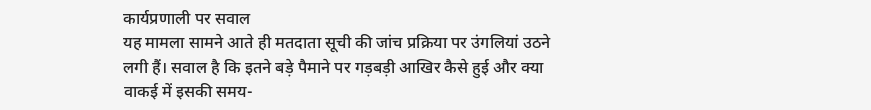कार्यप्रणाली पर सवाल
यह मामला सामने आते ही मतदाता सूची की जांच प्रक्रिया पर उंगलियां उठने लगी हैं। सवाल है कि इतने बड़े पैमाने पर गड़बड़ी आखिर कैसे हुई और क्या वाकई में इसकी समय-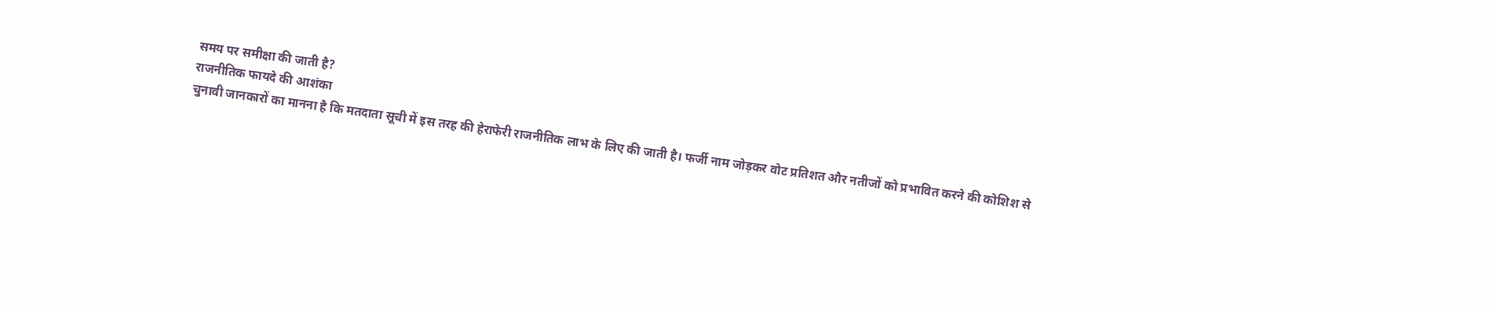समय पर समीक्षा की जाती है?
राजनीतिक फायदे की आशंका
चुनावी जानकारों का मानना है कि मतदाता सूची में इस तरह की हेराफेरी राजनीतिक लाभ के लिए की जाती है। फर्जी नाम जोड़कर वोट प्रतिशत और नतीजों को प्रभावित करने की कोशिश से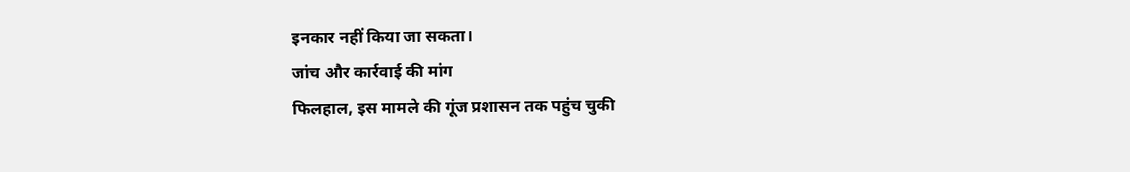इनकार नहीं किया जा सकता।
जांच और कार्रवाई की मांग
फिलहाल, इस मामले की गूंज प्रशासन तक पहुंच चुकी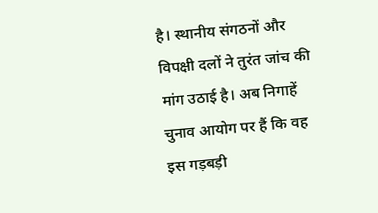है। स्थानीय संगठनों और विपक्षी दलों ने तुरंत जांच की मांग उठाई है। अब निगाहें चुनाव आयोग पर हैं कि वह इस गड़बड़ी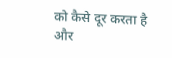को कैसे दूर करता है और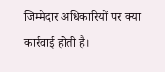जिम्मेदार अधिकारियों पर क्या कार्रवाई होती है।